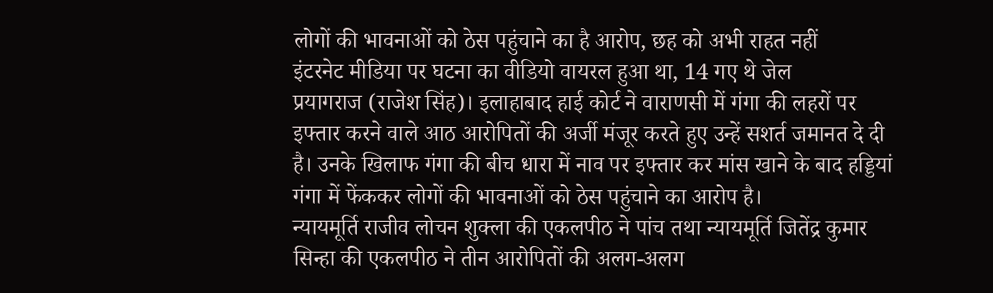लोगों की भावनाओं को ठेस पहुंचाने का है आरोप, छह को अभी राहत नहीं
इंटरनेट मीडिया पर घटना का वीडियो वायरल हुआ था, 14 गए थे जेल
प्रयागराज (राजेश सिंह)। इलाहाबाद हाई कोर्ट ने वाराणसी में गंगा की लहरों पर इफ्तार करने वाले आठ आरोपितों की अर्जी मंजूर करते हुए उन्हें सशर्त जमानत दे दी है। उनके खिलाफ गंगा की बीच धारा में नाव पर इफ्तार कर मांस खाने के बाद हड्डियां गंगा में फेंककर लोगों की भावनाओं को ठेस पहुंचाने का आरोप है।
न्यायमूर्ति राजीव लोचन शुक्ला की एकलपीठ ने पांच तथा न्यायमूर्ति जितेंद्र कुमार सिन्हा की एकलपीठ ने तीन आरोपितों की अलग-अलग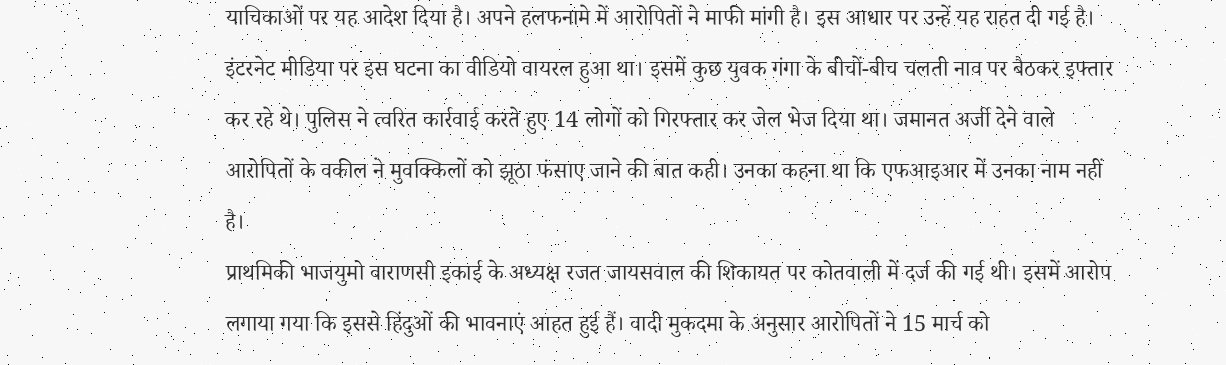याचिकाओं पर यह आदेश दिया है। अपने हलफनामे में आरोपितों ने माफी मांगी है। इस आधार पर उन्हें यह राहत दी गई है।
इंटरनेट मीडिया पर इस घटना का वीडियो वायरल हुआ था। इसमें कुछ युवक गंगा के बीचों-बीच चलती नाव पर बैठकर इफ्तार कर रहे थे। पुलिस ने त्वरित कार्रवाई करते हुए 14 लोगों को गिरफ्तार कर जेल भेज दिया था। जमानत अर्जी देने वाले आरोपितों के वकील ने मुवक्किलों को झूठा फंसाए जाने की बात कही। उनका कहना था कि एफआइआर में उनका नाम नहीं है।
प्राथमिकी भाजयुमो वाराणसी इकाई के अध्यक्ष रजत जायसवाल की शिकायत पर कोतवाली में दर्ज की गई थी। इसमें आरोप लगाया गया कि इससे हिंदुओं की भावनाएं आहत हुई हैं। वादी मुकदमा के अनुसार आरोपितों ने 15 मार्च को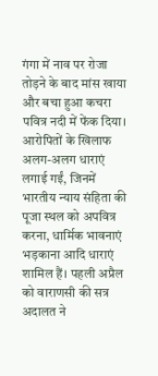गंगा में नाव पर रोजा तोड़ने के बाद मांस खाया और बचा हुआ कचरा पवित्र नदी में फेंक दिया।
आरोपितों के खिलाफ अलग-अलग धाराएं लगाई गईं, जिनमें भारतीय न्याय संहिता की पूजा स्थल को अपवित्र करना, धार्मिक भावनाएं भड़काना आदि धाराएं शामिल हैं। पहली अप्रैल को वाराणसी की सत्र अदालत ने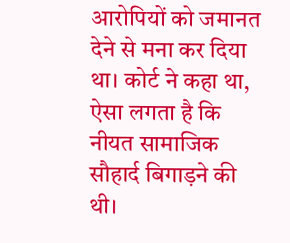आरोपियों को जमानत देने से मना कर दिया था। कोर्ट ने कहा था, ऐसा लगता है कि नीयत सामाजिक सौहार्द बिगाड़ने की थी।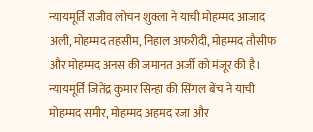न्यायमूर्ति राजीव लोचन शुक्ला ने याची मोहम्मद आजाद अली, मोहम्मद तहसीम, निहाल अफरीदी, मोहम्मद तौसीफ और मोहम्मद अनस की जमानत अर्जी को मंजूर की है। न्यायमूर्ति जितेंद्र कुमार सिन्हा की सिंगल बेंच ने याची मोहम्मद समीर, मोहम्मद अहमद रजा और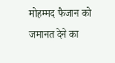मोहम्मद फैजान को जमानत देने का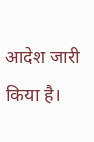आदेश जारी किया है।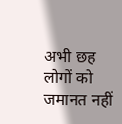अभी छह लोगों को जमानत नहीं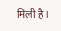मिली है।